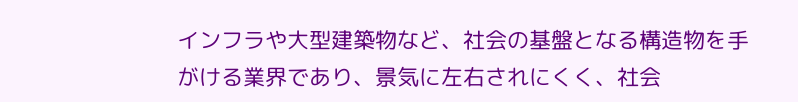インフラや大型建築物など、社会の基盤となる構造物を手がける業界であり、景気に左右されにくく、社会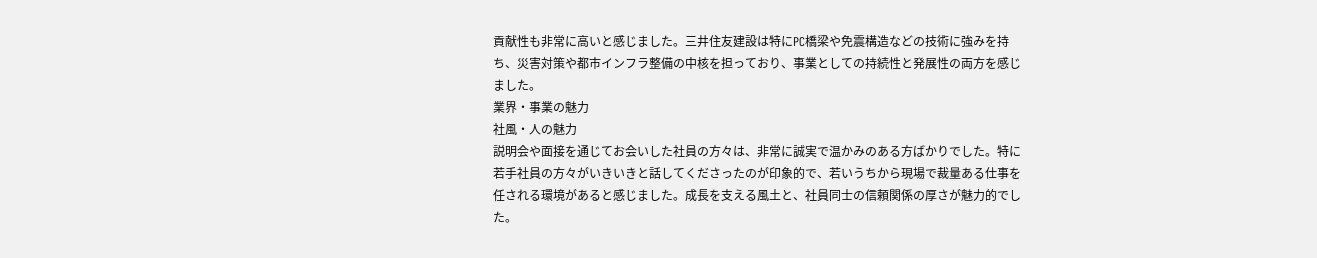貢献性も非常に高いと感じました。三井住友建設は特にPC橋梁や免震構造などの技術に強みを持ち、災害対策や都市インフラ整備の中核を担っており、事業としての持続性と発展性の両方を感じました。
業界・事業の魅力
社風・人の魅力
説明会や面接を通じてお会いした社員の方々は、非常に誠実で温かみのある方ばかりでした。特に若手社員の方々がいきいきと話してくださったのが印象的で、若いうちから現場で裁量ある仕事を任される環境があると感じました。成長を支える風土と、社員同士の信頼関係の厚さが魅力的でした。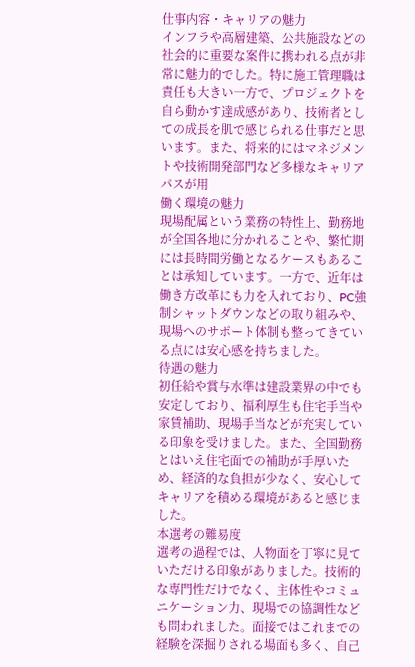仕事内容・キャリアの魅力
インフラや高層建築、公共施設などの社会的に重要な案件に携われる点が非常に魅力的でした。特に施工管理職は責任も大きい一方で、プロジェクトを自ら動かす達成感があり、技術者としての成長を肌で感じられる仕事だと思います。また、将来的にはマネジメントや技術開発部門など多様なキャリアパスが用
働く環境の魅力
現場配属という業務の特性上、勤務地が全国各地に分かれることや、繁忙期には長時間労働となるケースもあることは承知しています。一方で、近年は働き方改革にも力を入れており、PC強制シャットダウンなどの取り組みや、現場へのサポート体制も整ってきている点には安心感を持ちました。
待遇の魅力
初任給や賞与水準は建設業界の中でも安定しており、福利厚生も住宅手当や家賃補助、現場手当などが充実している印象を受けました。また、全国勤務とはいえ住宅面での補助が手厚いため、経済的な負担が少なく、安心してキャリアを積める環境があると感じました。
本選考の難易度
選考の過程では、人物面を丁寧に見ていただける印象がありました。技術的な専門性だけでなく、主体性やコミュニケーション力、現場での協調性なども問われました。面接ではこれまでの経験を深掘りされる場面も多く、自己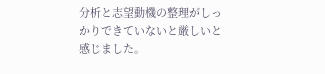分析と志望動機の整理がしっかりできていないと厳しいと感じました。